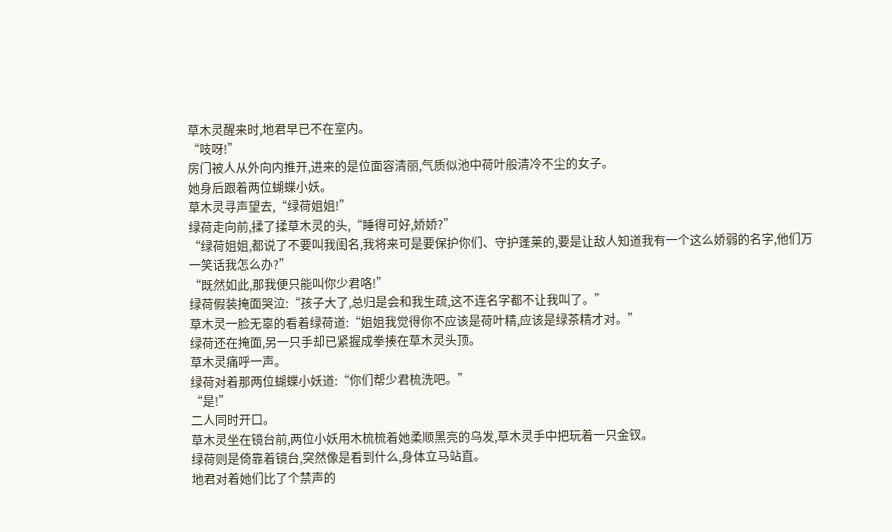草木灵醒来时,地君早已不在室内。
“吱呀!”
房门被人从外向内推开,进来的是位面容清丽,气质似池中荷叶般清冷不尘的女子。
她身后跟着两位蝴蝶小妖。
草木灵寻声望去,“绿荷姐姐!”
绿荷走向前,揉了揉草木灵的头,“睡得可好,娇娇?”
“绿荷姐姐,都说了不要叫我闺名,我将来可是要保护你们、守护蓬莱的,要是让敌人知道我有一个这么娇弱的名字,他们万一笑话我怎么办?”
“既然如此,那我便只能叫你少君咯!”
绿荷假装掩面哭泣:“孩子大了,总归是会和我生疏,这不连名字都不让我叫了。”
草木灵一脸无辜的看着绿荷道:“姐姐我觉得你不应该是荷叶精,应该是绿茶精才对。”
绿荷还在掩面,另一只手却已紧握成拳揍在草木灵头顶。
草木灵痛呼一声。
绿荷对着那两位蝴蝶小妖道:“你们帮少君梳洗吧。”
“是!”
二人同时开口。
草木灵坐在镜台前,两位小妖用木梳梳着她柔顺黑亮的乌发,草木灵手中把玩着一只金钗。
绿荷则是倚靠着镜台,突然像是看到什么,身体立马站直。
地君对着她们比了个禁声的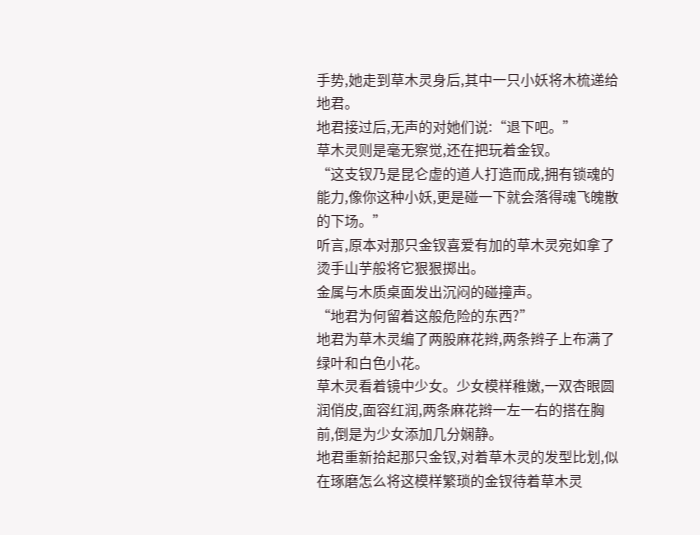手势,她走到草木灵身后,其中一只小妖将木梳递给地君。
地君接过后,无声的对她们说:“退下吧。”
草木灵则是毫无察觉,还在把玩着金钗。
“这支钗乃是昆仑虚的道人打造而成,拥有锁魂的能力,像你这种小妖,更是碰一下就会落得魂飞魄散的下场。”
听言,原本对那只金钗喜爱有加的草木灵宛如拿了烫手山芋般将它狠狠掷出。
金属与木质桌面发出沉闷的碰撞声。
“地君为何留着这般危险的东西?”
地君为草木灵编了两股麻花辫,两条辫子上布满了绿叶和白色小花。
草木灵看着镜中少女。少女模样稚嫩,一双杏眼圆润俏皮,面容红润,两条麻花辫一左一右的搭在胸前,倒是为少女添加几分娴静。
地君重新拾起那只金钗,对着草木灵的发型比划,似在琢磨怎么将这模样繁琐的金钗待着草木灵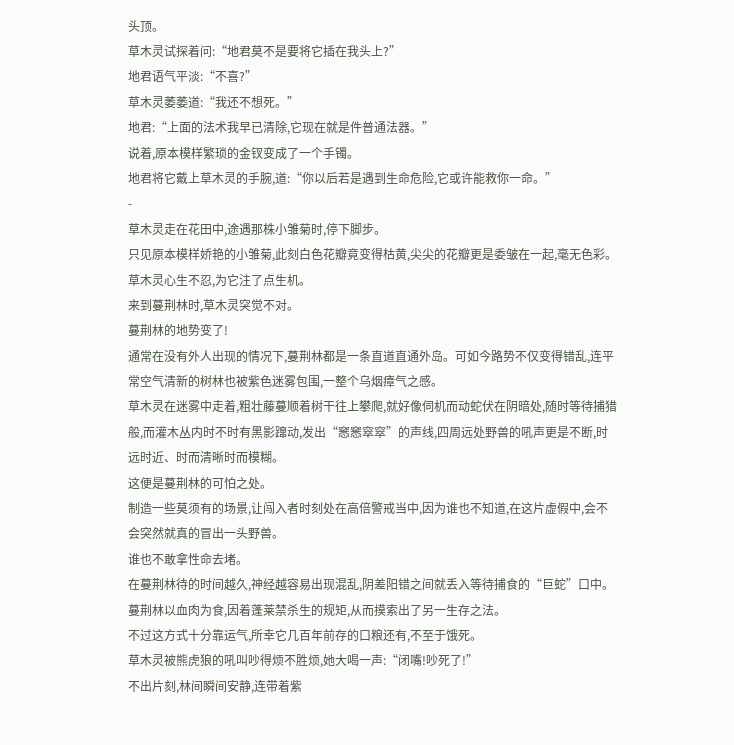头顶。
草木灵试探着问:“地君莫不是要将它插在我头上?”
地君语气平淡:“不喜?”
草木灵萎萎道:“我还不想死。”
地君:“上面的法术我早已清除,它现在就是件普通法器。”
说着,原本模样繁琐的金钗变成了一个手镯。
地君将它戴上草木灵的手腕,道:“你以后若是遇到生命危险,它或许能救你一命。”
-
草木灵走在花田中,途遇那株小雏菊时,停下脚步。
只见原本模样娇艳的小雏菊,此刻白色花瓣竟变得枯黄,尖尖的花瓣更是委皱在一起,毫无色彩。
草木灵心生不忍,为它注了点生机。
来到蔓荆林时,草木灵突觉不对。
蔓荆林的地势变了!
通常在没有外人出现的情况下,蔓荆林都是一条直道直通外岛。可如今路势不仅变得错乱,连平常空气清新的树林也被紫色迷雾包围,一整个乌烟瘴气之感。
草木灵在迷雾中走着,粗壮藤蔓顺着树干往上攀爬,就好像伺机而动蛇伏在阴暗处,随时等待捕猎般,而灌木丛内时不时有黑影蹿动,发出“窸窸窣窣”的声线,四周远处野兽的吼声更是不断,时远时近、时而清晰时而模糊。
这便是蔓荆林的可怕之处。
制造一些莫须有的场景,让闯入者时刻处在高倍警戒当中,因为谁也不知道,在这片虚假中,会不会突然就真的冒出一头野兽。
谁也不敢拿性命去堵。
在蔓荆林待的时间越久,神经越容易出现混乱,阴差阳错之间就丢入等待捕食的“巨蛇”口中。
蔓荆林以血肉为食,因着蓬莱禁杀生的规矩,从而摸索出了另一生存之法。
不过这方式十分靠运气,所幸它几百年前存的口粮还有,不至于饿死。
草木灵被熊虎狼的吼叫吵得烦不胜烦,她大喝一声:“闭嘴!吵死了!”
不出片刻,林间瞬间安静,连带着紫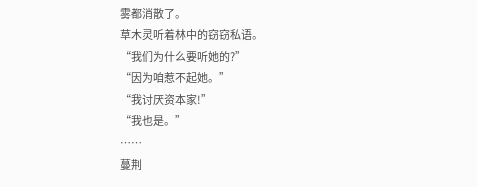雾都消散了。
草木灵听着林中的窃窃私语。
“我们为什么要听她的?”
“因为咱惹不起她。”
“我讨厌资本家!”
“我也是。”
……
蔓荆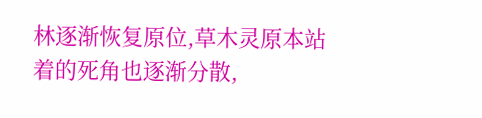林逐渐恢复原位,草木灵原本站着的死角也逐渐分散,